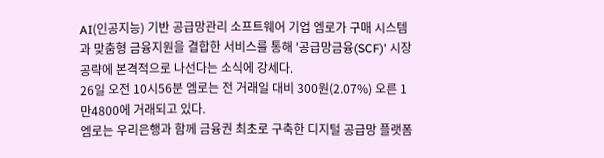AI(인공지능) 기반 공급망관리 소프트웨어 기업 엠로가 구매 시스템과 맞춤형 금융지원을 결합한 서비스를 통해 '공급망금융(SCF)' 시장 공략에 본격적으로 나선다는 소식에 강세다.
26일 오전 10시56분 엠로는 전 거래일 대비 300원(2.07%) 오른 1만4800에 거래되고 있다.
엠로는 우리은행과 함께 금융권 최초로 구축한 디지털 공급망 플랫폼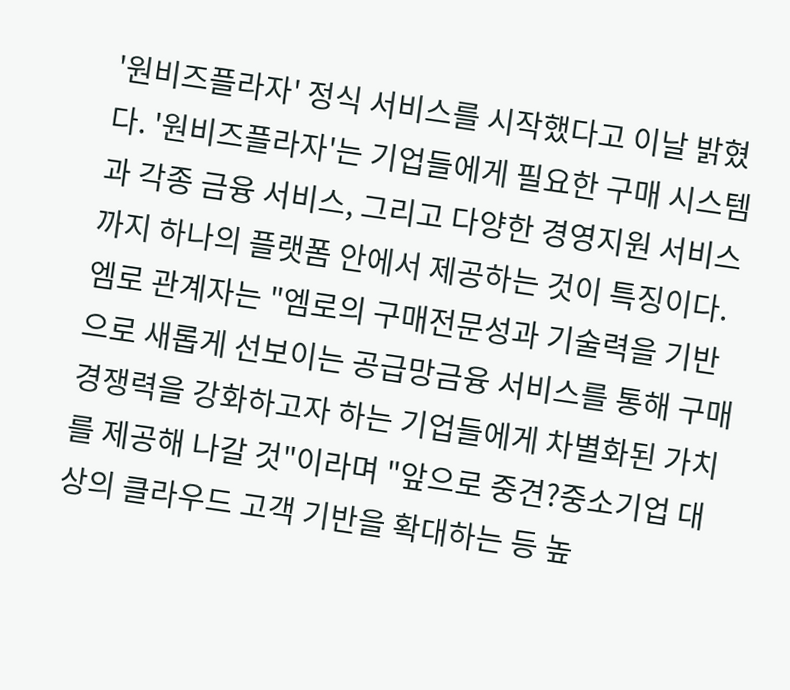'원비즈플라자' 정식 서비스를 시작했다고 이날 밝혔다. '원비즈플라자'는 기업들에게 필요한 구매 시스템과 각종 금융 서비스, 그리고 다양한 경영지원 서비스까지 하나의 플랫폼 안에서 제공하는 것이 특징이다.
엠로 관계자는 "엠로의 구매전문성과 기술력을 기반으로 새롭게 선보이는 공급망금융 서비스를 통해 구매경쟁력을 강화하고자 하는 기업들에게 차별화된 가치를 제공해 나갈 것"이라며 "앞으로 중견?중소기업 대상의 클라우드 고객 기반을 확대하는 등 높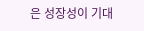은 성장성이 기대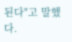된다"고 말했다.